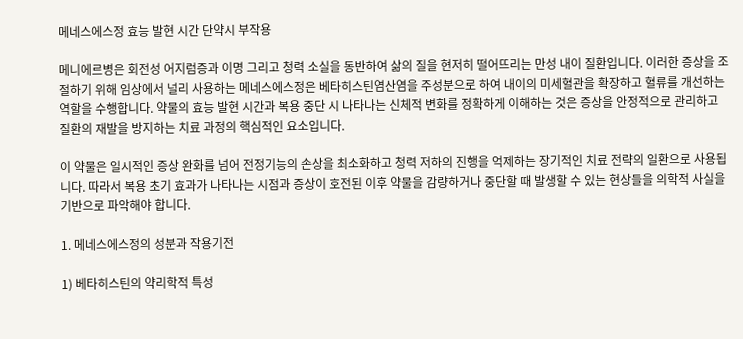메네스에스정 효능 발현 시간 단약시 부작용

메니에르병은 회전성 어지럼증과 이명 그리고 청력 소실을 동반하여 삶의 질을 현저히 떨어뜨리는 만성 내이 질환입니다. 이러한 증상을 조절하기 위해 임상에서 널리 사용하는 메네스에스정은 베타히스틴염산염을 주성분으로 하여 내이의 미세혈관을 확장하고 혈류를 개선하는 역할을 수행합니다. 약물의 효능 발현 시간과 복용 중단 시 나타나는 신체적 변화를 정확하게 이해하는 것은 증상을 안정적으로 관리하고 질환의 재발을 방지하는 치료 과정의 핵심적인 요소입니다.

이 약물은 일시적인 증상 완화를 넘어 전정기능의 손상을 최소화하고 청력 저하의 진행을 억제하는 장기적인 치료 전략의 일환으로 사용됩니다. 따라서 복용 초기 효과가 나타나는 시점과 증상이 호전된 이후 약물을 감량하거나 중단할 때 발생할 수 있는 현상들을 의학적 사실을 기반으로 파악해야 합니다.

1. 메네스에스정의 성분과 작용기전

1) 베타히스틴의 약리학적 특성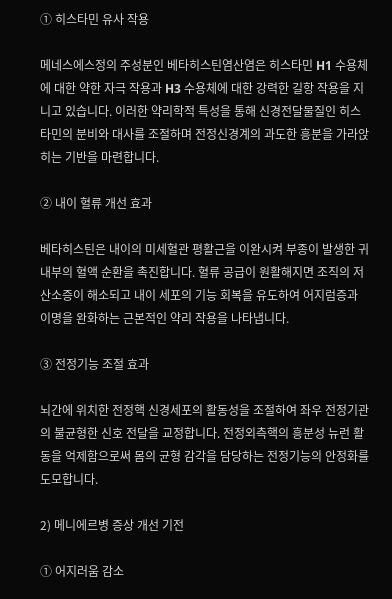① 히스타민 유사 작용

메네스에스정의 주성분인 베타히스틴염산염은 히스타민 H1 수용체에 대한 약한 자극 작용과 H3 수용체에 대한 강력한 길항 작용을 지니고 있습니다. 이러한 약리학적 특성을 통해 신경전달물질인 히스타민의 분비와 대사를 조절하며 전정신경계의 과도한 흥분을 가라앉히는 기반을 마련합니다.

② 내이 혈류 개선 효과

베타히스틴은 내이의 미세혈관 평활근을 이완시켜 부종이 발생한 귀 내부의 혈액 순환을 촉진합니다. 혈류 공급이 원활해지면 조직의 저산소증이 해소되고 내이 세포의 기능 회복을 유도하여 어지럼증과 이명을 완화하는 근본적인 약리 작용을 나타냅니다.

③ 전정기능 조절 효과

뇌간에 위치한 전정핵 신경세포의 활동성을 조절하여 좌우 전정기관의 불균형한 신호 전달을 교정합니다. 전정외측핵의 흥분성 뉴런 활동을 억제함으로써 몸의 균형 감각을 담당하는 전정기능의 안정화를 도모합니다.

2) 메니에르병 증상 개선 기전

① 어지러움 감소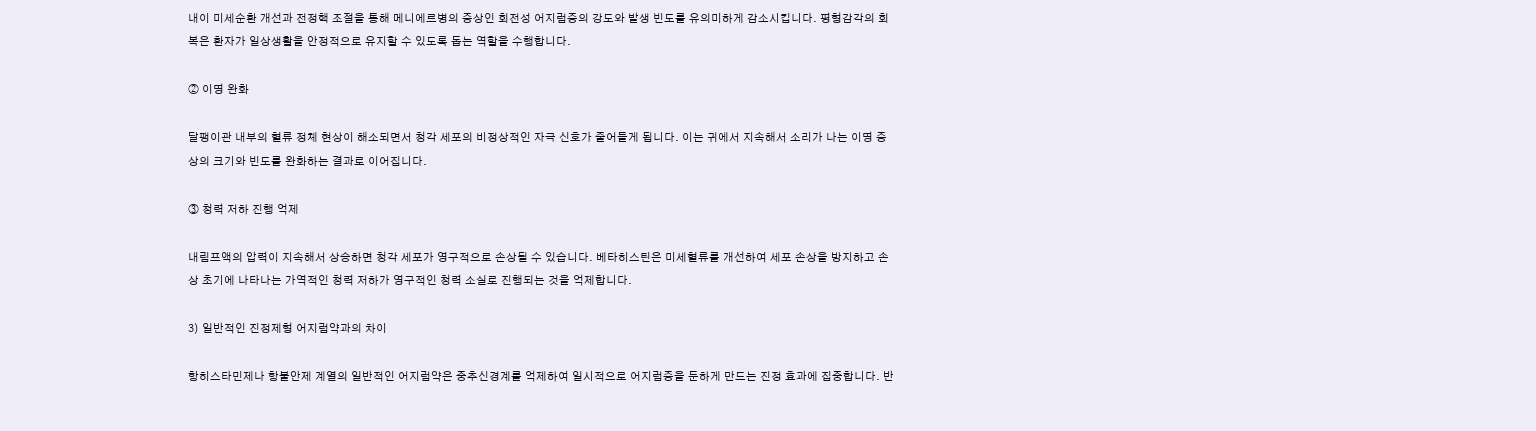내이 미세순환 개선과 전정핵 조절을 통해 메니에르병의 증상인 회전성 어지럼증의 강도와 발생 빈도를 유의미하게 감소시킵니다. 평형감각의 회복은 환자가 일상생활을 안정적으로 유지할 수 있도록 돕는 역할을 수행합니다.

② 이명 완화

달팽이관 내부의 혈류 정체 현상이 해소되면서 청각 세포의 비정상적인 자극 신호가 줄어들게 됩니다. 이는 귀에서 지속해서 소리가 나는 이명 증상의 크기와 빈도를 완화하는 결과로 이어집니다.

③ 청력 저하 진행 억제

내림프액의 압력이 지속해서 상승하면 청각 세포가 영구적으로 손상될 수 있습니다. 베타히스틴은 미세혈류를 개선하여 세포 손상을 방지하고 손상 초기에 나타나는 가역적인 청력 저하가 영구적인 청력 소실로 진행되는 것을 억제합니다.

3) 일반적인 진정제형 어지럼약과의 차이

항히스타민제나 항불안제 계열의 일반적인 어지럼약은 중추신경계를 억제하여 일시적으로 어지럼증을 둔하게 만드는 진정 효과에 집중합니다. 반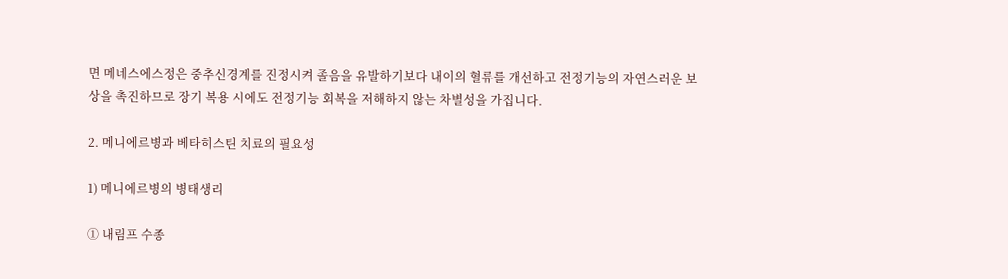면 메네스에스정은 중추신경계를 진정시켜 졸음을 유발하기보다 내이의 혈류를 개선하고 전정기능의 자연스러운 보상을 촉진하므로 장기 복용 시에도 전정기능 회복을 저해하지 않는 차별성을 가집니다.

2. 메니에르병과 베타히스틴 치료의 필요성

1) 메니에르병의 병태생리

① 내림프 수종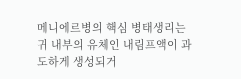메니에르병의 핵심 병태생리는 귀 내부의 유체인 내림프액이 과도하게 생성되거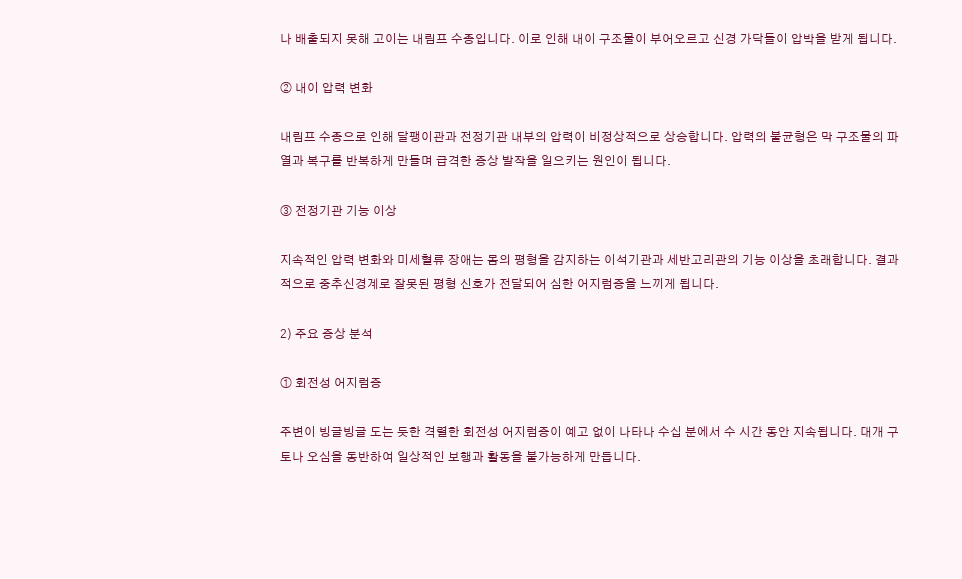나 배출되지 못해 고이는 내림프 수종입니다. 이로 인해 내이 구조물이 부어오르고 신경 가닥들이 압박을 받게 됩니다.

② 내이 압력 변화

내림프 수종으로 인해 달팽이관과 전정기관 내부의 압력이 비정상적으로 상승합니다. 압력의 불균형은 막 구조물의 파열과 복구를 반복하게 만들며 급격한 증상 발작을 일으키는 원인이 됩니다.

③ 전정기관 기능 이상

지속적인 압력 변화와 미세혈류 장애는 몸의 평형을 감지하는 이석기관과 세반고리관의 기능 이상을 초래합니다. 결과적으로 중추신경계로 잘못된 평형 신호가 전달되어 심한 어지럼증을 느끼게 됩니다.

2) 주요 증상 분석

① 회전성 어지럼증

주변이 빙글빙글 도는 듯한 격렬한 회전성 어지럼증이 예고 없이 나타나 수십 분에서 수 시간 동안 지속됩니다. 대개 구토나 오심을 동반하여 일상적인 보행과 활동을 불가능하게 만듭니다.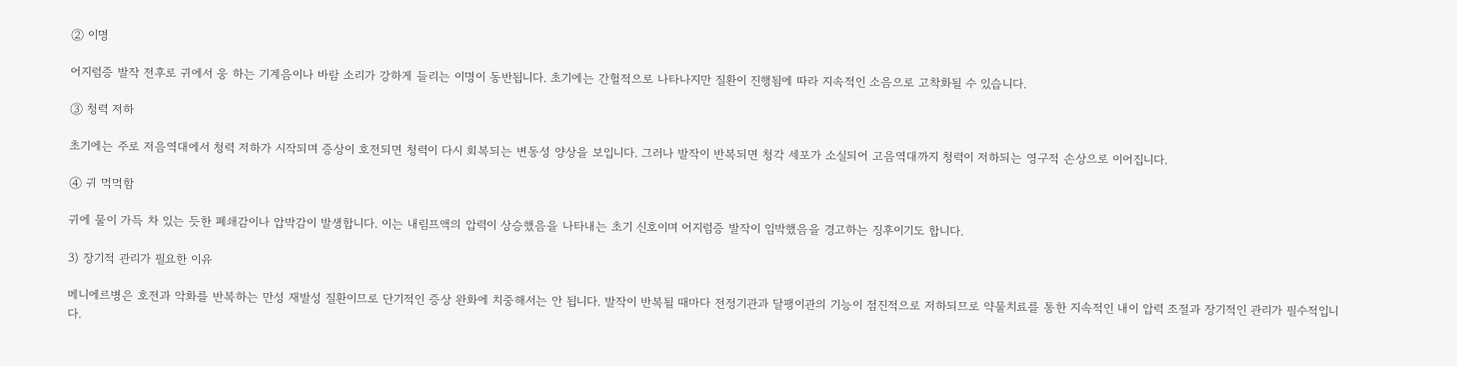② 이명

어지럼증 발작 전후로 귀에서 웅 하는 기계음이나 바람 소리가 강하게 들리는 이명이 동반됩니다. 초기에는 간헐적으로 나타나지만 질환이 진행됨에 따라 지속적인 소음으로 고착화될 수 있습니다.

③ 청력 저하

초기에는 주로 저음역대에서 청력 저하가 시작되며 증상이 호전되면 청력이 다시 회복되는 변동성 양상을 보입니다. 그러나 발작이 반복되면 청각 세포가 소실되어 고음역대까지 청력이 저하되는 영구적 손상으로 이어집니다.

④ 귀 먹먹함

귀에 물이 가득 차 있는 듯한 폐쇄감이나 압박감이 발생합니다. 이는 내림프액의 압력이 상승했음을 나타내는 초기 신호이며 어지럼증 발작이 임박했음을 경고하는 징후이기도 합니다.

3) 장기적 관리가 필요한 이유

메니에르병은 호전과 악화를 반복하는 만성 재발성 질환이므로 단기적인 증상 완화에 치중해서는 안 됩니다. 발작이 반복될 때마다 전정기관과 달팽이관의 기능이 점진적으로 저하되므로 약물치료를 통한 지속적인 내이 압력 조절과 장기적인 관리가 필수적입니다.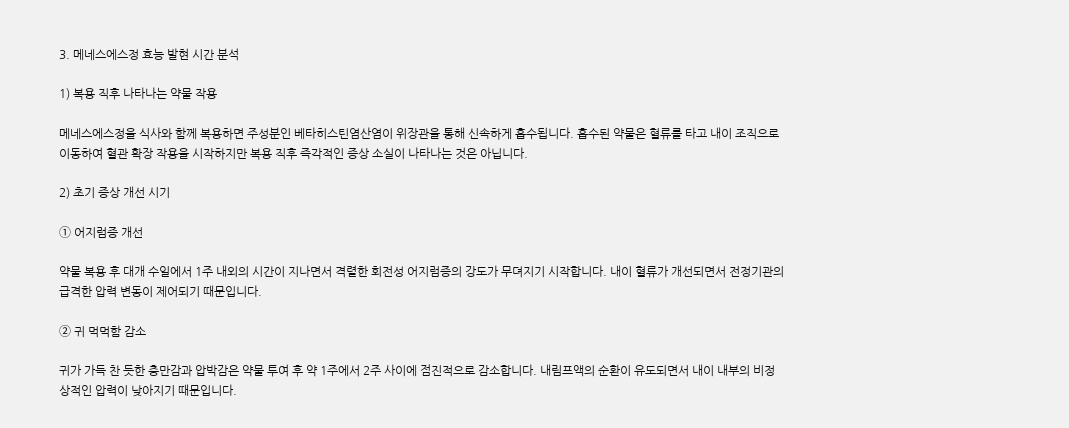3. 메네스에스정 효능 발현 시간 분석

1) 복용 직후 나타나는 약물 작용

메네스에스정을 식사와 함께 복용하면 주성분인 베타히스틴염산염이 위장관을 통해 신속하게 흡수됩니다. 흡수된 약물은 혈류를 타고 내이 조직으로 이동하여 혈관 확장 작용을 시작하지만 복용 직후 즉각적인 증상 소실이 나타나는 것은 아닙니다.

2) 초기 증상 개선 시기

① 어지럼증 개선

약물 복용 후 대개 수일에서 1주 내외의 시간이 지나면서 격렬한 회전성 어지럼증의 강도가 무뎌지기 시작합니다. 내이 혈류가 개선되면서 전정기관의 급격한 압력 변동이 제어되기 때문입니다.

② 귀 먹먹함 감소

귀가 가득 찬 듯한 충만감과 압박감은 약물 투여 후 약 1주에서 2주 사이에 점진적으로 감소합니다. 내림프액의 순환이 유도되면서 내이 내부의 비정상적인 압력이 낮아지기 때문입니다.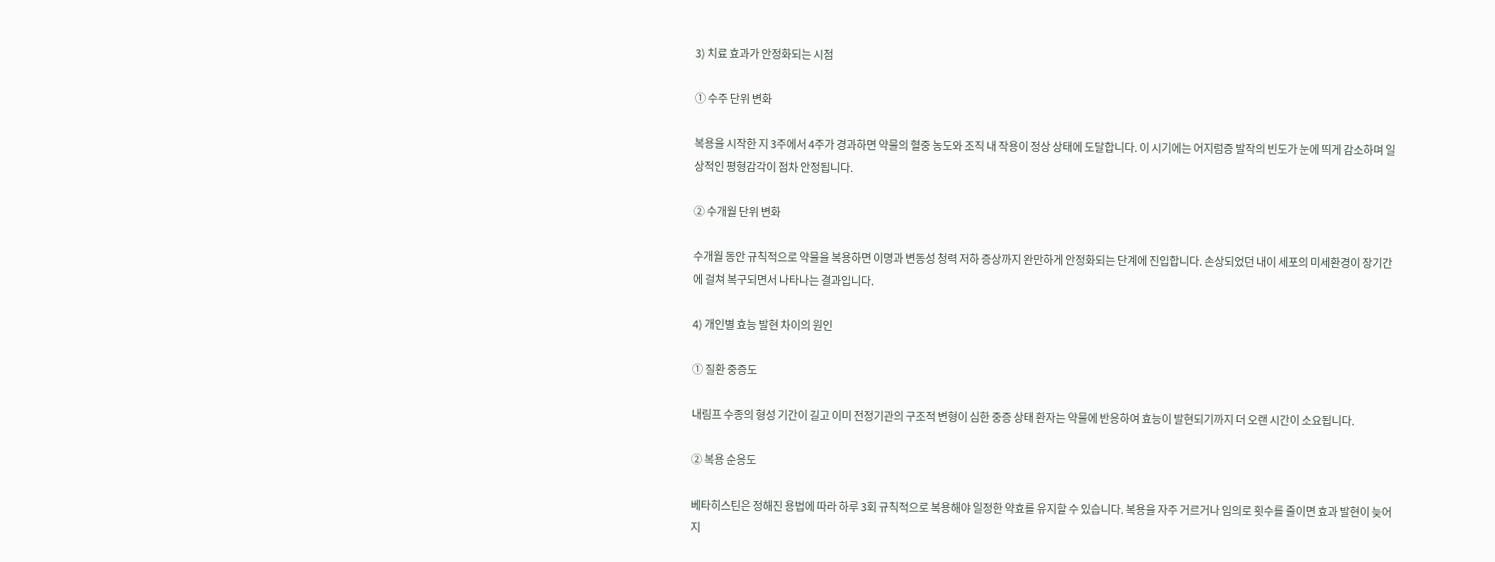3) 치료 효과가 안정화되는 시점

① 수주 단위 변화

복용을 시작한 지 3주에서 4주가 경과하면 약물의 혈중 농도와 조직 내 작용이 정상 상태에 도달합니다. 이 시기에는 어지럼증 발작의 빈도가 눈에 띄게 감소하며 일상적인 평형감각이 점차 안정됩니다.

② 수개월 단위 변화

수개월 동안 규칙적으로 약물을 복용하면 이명과 변동성 청력 저하 증상까지 완만하게 안정화되는 단계에 진입합니다. 손상되었던 내이 세포의 미세환경이 장기간에 걸쳐 복구되면서 나타나는 결과입니다.

4) 개인별 효능 발현 차이의 원인

① 질환 중증도

내림프 수종의 형성 기간이 길고 이미 전정기관의 구조적 변형이 심한 중증 상태 환자는 약물에 반응하여 효능이 발현되기까지 더 오랜 시간이 소요됩니다.

② 복용 순응도

베타히스틴은 정해진 용법에 따라 하루 3회 규칙적으로 복용해야 일정한 약효를 유지할 수 있습니다. 복용을 자주 거르거나 임의로 횟수를 줄이면 효과 발현이 늦어지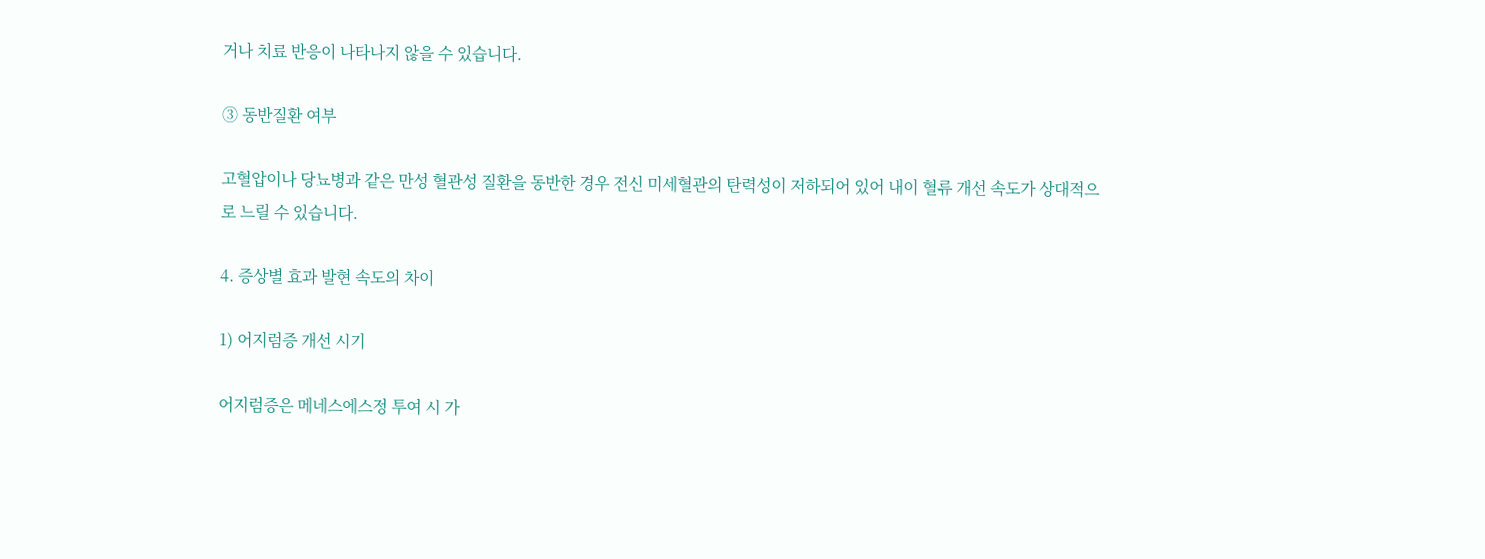거나 치료 반응이 나타나지 않을 수 있습니다.

③ 동반질환 여부

고혈압이나 당뇨병과 같은 만성 혈관성 질환을 동반한 경우 전신 미세혈관의 탄력성이 저하되어 있어 내이 혈류 개선 속도가 상대적으로 느릴 수 있습니다.

4. 증상별 효과 발현 속도의 차이

1) 어지럼증 개선 시기

어지럼증은 메네스에스정 투여 시 가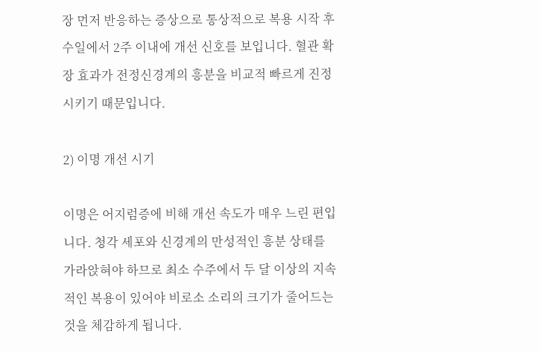장 먼저 반응하는 증상으로 통상적으로 복용 시작 후 수일에서 2주 이내에 개선 신호를 보입니다. 혈관 확장 효과가 전정신경계의 흥분을 비교적 빠르게 진정시키기 때문입니다.

2) 이명 개선 시기

이명은 어지럼증에 비해 개선 속도가 매우 느린 편입니다. 청각 세포와 신경계의 만성적인 흥분 상태를 가라앉혀야 하므로 최소 수주에서 두 달 이상의 지속적인 복용이 있어야 비로소 소리의 크기가 줄어드는 것을 체감하게 됩니다.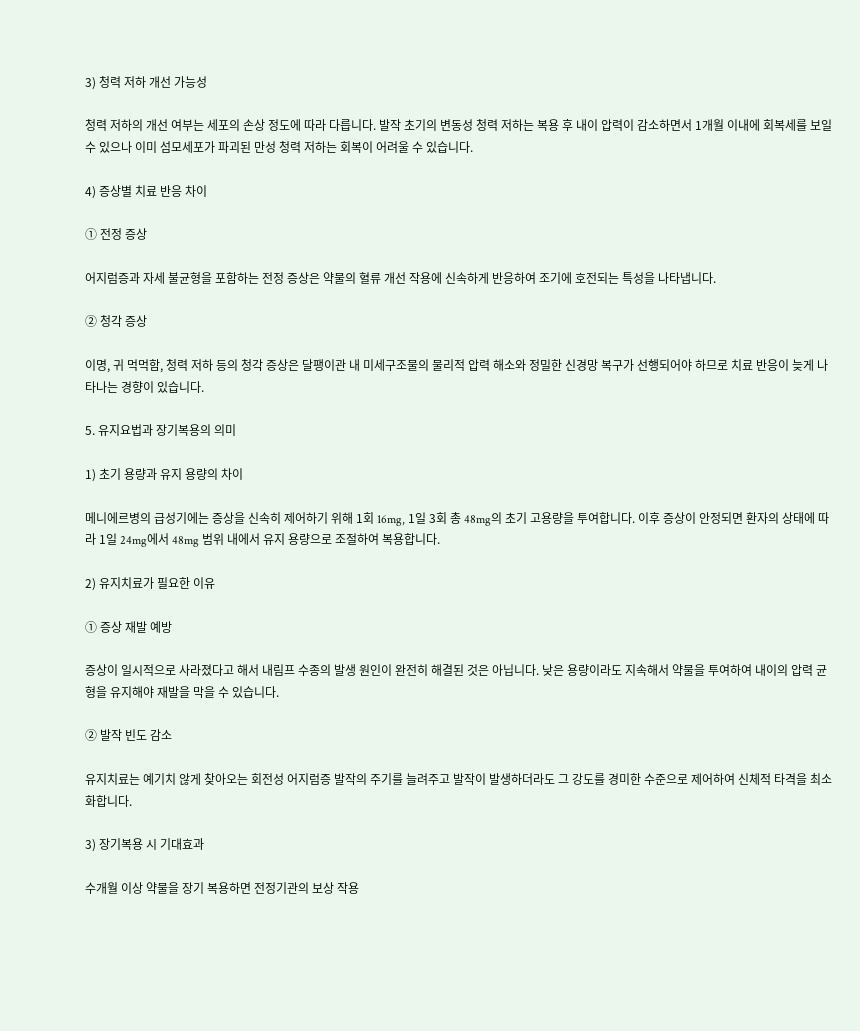3) 청력 저하 개선 가능성

청력 저하의 개선 여부는 세포의 손상 정도에 따라 다릅니다. 발작 초기의 변동성 청력 저하는 복용 후 내이 압력이 감소하면서 1개월 이내에 회복세를 보일 수 있으나 이미 섬모세포가 파괴된 만성 청력 저하는 회복이 어려울 수 있습니다.

4) 증상별 치료 반응 차이

① 전정 증상

어지럼증과 자세 불균형을 포함하는 전정 증상은 약물의 혈류 개선 작용에 신속하게 반응하여 조기에 호전되는 특성을 나타냅니다.

② 청각 증상

이명, 귀 먹먹함, 청력 저하 등의 청각 증상은 달팽이관 내 미세구조물의 물리적 압력 해소와 정밀한 신경망 복구가 선행되어야 하므로 치료 반응이 늦게 나타나는 경향이 있습니다.

5. 유지요법과 장기복용의 의미

1) 초기 용량과 유지 용량의 차이

메니에르병의 급성기에는 증상을 신속히 제어하기 위해 1회 16mg, 1일 3회 총 48mg의 초기 고용량을 투여합니다. 이후 증상이 안정되면 환자의 상태에 따라 1일 24mg에서 48mg 범위 내에서 유지 용량으로 조절하여 복용합니다.

2) 유지치료가 필요한 이유

① 증상 재발 예방

증상이 일시적으로 사라졌다고 해서 내림프 수종의 발생 원인이 완전히 해결된 것은 아닙니다. 낮은 용량이라도 지속해서 약물을 투여하여 내이의 압력 균형을 유지해야 재발을 막을 수 있습니다.

② 발작 빈도 감소

유지치료는 예기치 않게 찾아오는 회전성 어지럼증 발작의 주기를 늘려주고 발작이 발생하더라도 그 강도를 경미한 수준으로 제어하여 신체적 타격을 최소화합니다.

3) 장기복용 시 기대효과

수개월 이상 약물을 장기 복용하면 전정기관의 보상 작용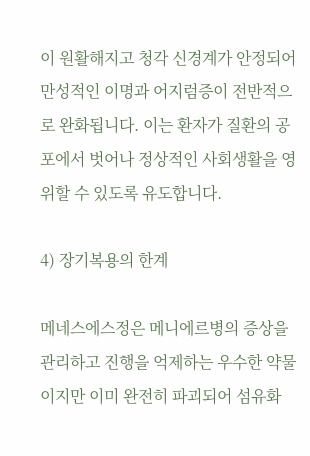이 원활해지고 청각 신경계가 안정되어 만성적인 이명과 어지럼증이 전반적으로 완화됩니다. 이는 환자가 질환의 공포에서 벗어나 정상적인 사회생활을 영위할 수 있도록 유도합니다.

4) 장기복용의 한계

메네스에스정은 메니에르병의 증상을 관리하고 진행을 억제하는 우수한 약물이지만 이미 완전히 파괴되어 섬유화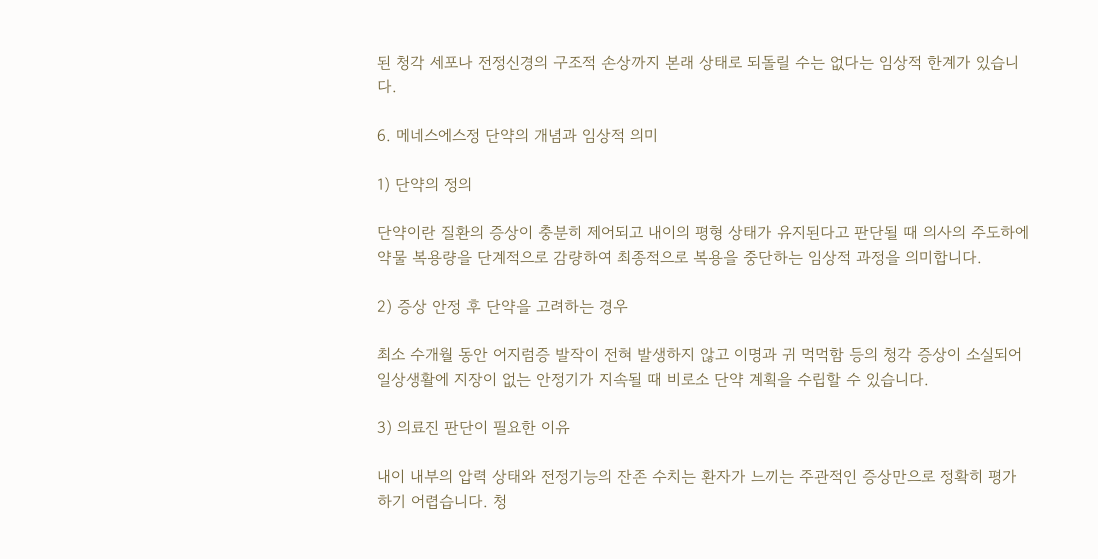된 청각 세포나 전정신경의 구조적 손상까지 본래 상태로 되돌릴 수는 없다는 임상적 한계가 있습니다.

6. 메네스에스정 단약의 개념과 임상적 의미

1) 단약의 정의

단약이란 질환의 증상이 충분히 제어되고 내이의 평형 상태가 유지된다고 판단될 때 의사의 주도하에 약물 복용량을 단계적으로 감량하여 최종적으로 복용을 중단하는 임상적 과정을 의미합니다.

2) 증상 안정 후 단약을 고려하는 경우

최소 수개월 동안 어지럼증 발작이 전혀 발생하지 않고 이명과 귀 먹먹함 등의 청각 증상이 소실되어 일상생활에 지장이 없는 안정기가 지속될 때 비로소 단약 계획을 수립할 수 있습니다.

3) 의료진 판단이 필요한 이유

내이 내부의 압력 상태와 전정기능의 잔존 수치는 환자가 느끼는 주관적인 증상만으로 정확히 평가하기 어렵습니다. 청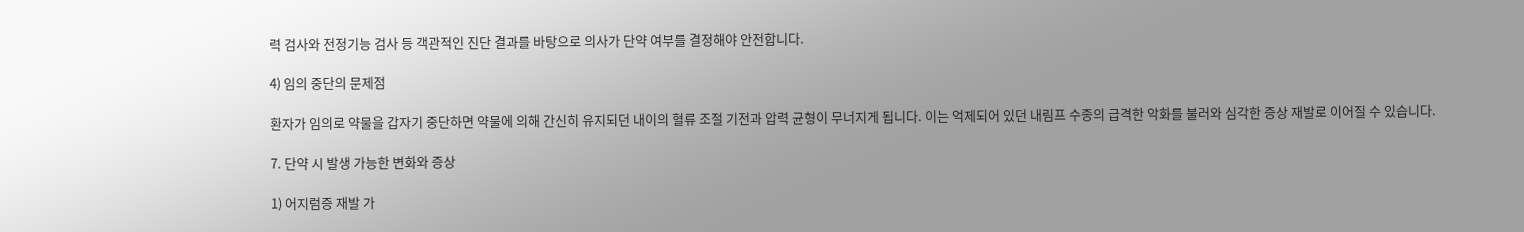력 검사와 전정기능 검사 등 객관적인 진단 결과를 바탕으로 의사가 단약 여부를 결정해야 안전합니다.

4) 임의 중단의 문제점

환자가 임의로 약물을 갑자기 중단하면 약물에 의해 간신히 유지되던 내이의 혈류 조절 기전과 압력 균형이 무너지게 됩니다. 이는 억제되어 있던 내림프 수종의 급격한 악화를 불러와 심각한 증상 재발로 이어질 수 있습니다.

7. 단약 시 발생 가능한 변화와 증상

1) 어지럼증 재발 가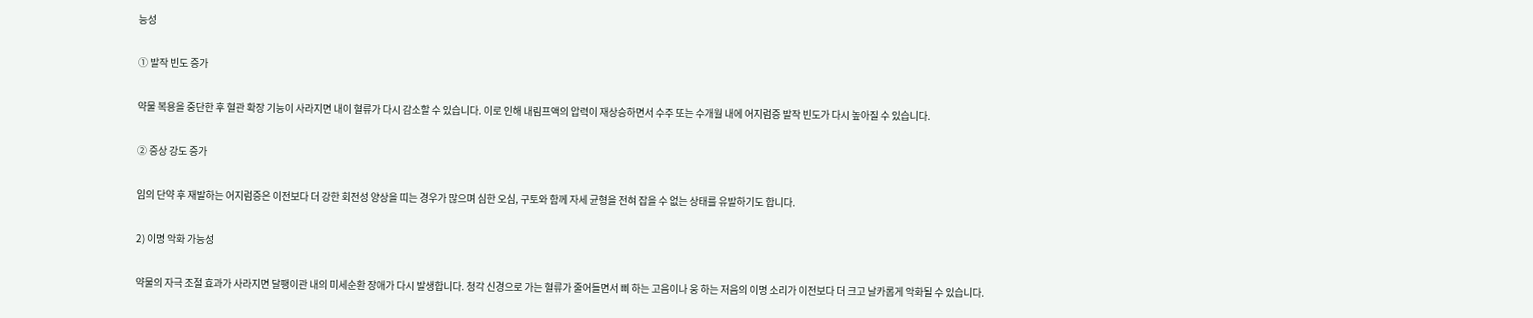능성

① 발작 빈도 증가

약물 복용을 중단한 후 혈관 확장 기능이 사라지면 내이 혈류가 다시 감소할 수 있습니다. 이로 인해 내림프액의 압력이 재상승하면서 수주 또는 수개월 내에 어지럼증 발작 빈도가 다시 높아질 수 있습니다.

② 증상 강도 증가

임의 단약 후 재발하는 어지럼증은 이전보다 더 강한 회전성 양상을 띠는 경우가 많으며 심한 오심, 구토와 함께 자세 균형을 전혀 잡을 수 없는 상태를 유발하기도 합니다.

2) 이명 악화 가능성

약물의 자극 조절 효과가 사라지면 달팽이관 내의 미세순환 장애가 다시 발생합니다. 청각 신경으로 가는 혈류가 줄어들면서 삐 하는 고음이나 웅 하는 저음의 이명 소리가 이전보다 더 크고 날카롭게 악화될 수 있습니다.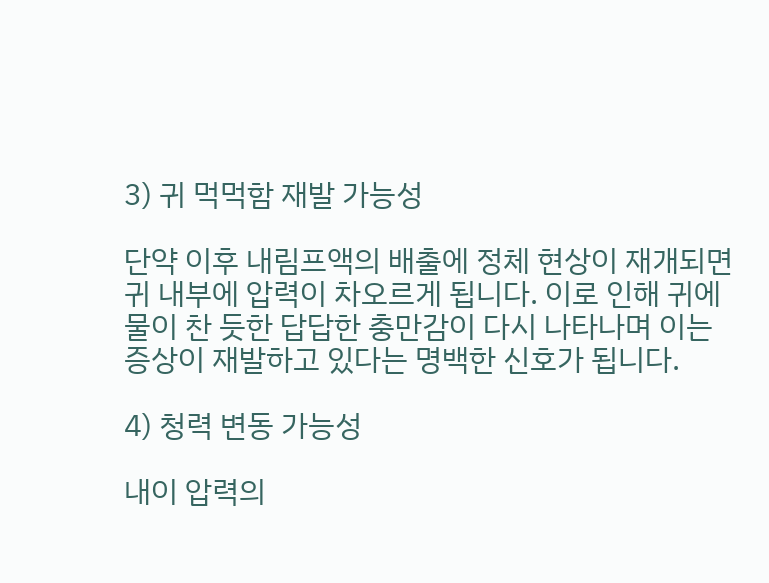3) 귀 먹먹함 재발 가능성

단약 이후 내림프액의 배출에 정체 현상이 재개되면 귀 내부에 압력이 차오르게 됩니다. 이로 인해 귀에 물이 찬 듯한 답답한 충만감이 다시 나타나며 이는 증상이 재발하고 있다는 명백한 신호가 됩니다.

4) 청력 변동 가능성

내이 압력의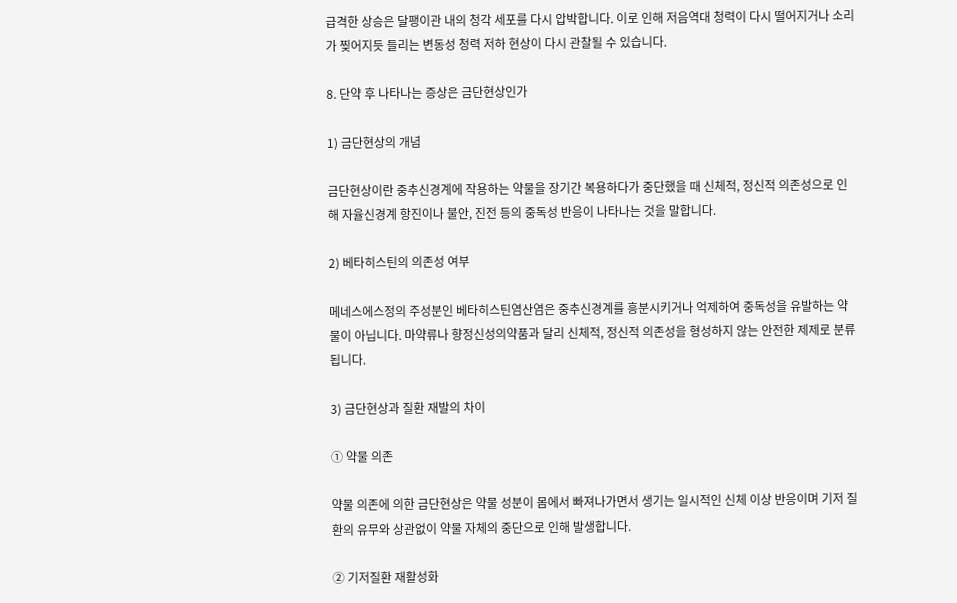급격한 상승은 달팽이관 내의 청각 세포를 다시 압박합니다. 이로 인해 저음역대 청력이 다시 떨어지거나 소리가 찢어지듯 들리는 변동성 청력 저하 현상이 다시 관찰될 수 있습니다.

8. 단약 후 나타나는 증상은 금단현상인가

1) 금단현상의 개념

금단현상이란 중추신경계에 작용하는 약물을 장기간 복용하다가 중단했을 때 신체적, 정신적 의존성으로 인해 자율신경계 항진이나 불안, 진전 등의 중독성 반응이 나타나는 것을 말합니다.

2) 베타히스틴의 의존성 여부

메네스에스정의 주성분인 베타히스틴염산염은 중추신경계를 흥분시키거나 억제하여 중독성을 유발하는 약물이 아닙니다. 마약류나 향정신성의약품과 달리 신체적, 정신적 의존성을 형성하지 않는 안전한 제제로 분류됩니다.

3) 금단현상과 질환 재발의 차이

① 약물 의존

약물 의존에 의한 금단현상은 약물 성분이 몸에서 빠져나가면서 생기는 일시적인 신체 이상 반응이며 기저 질환의 유무와 상관없이 약물 자체의 중단으로 인해 발생합니다.

② 기저질환 재활성화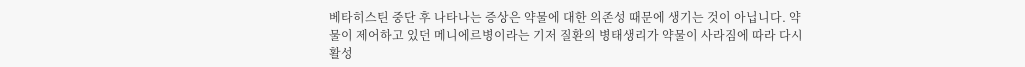베타히스틴 중단 후 나타나는 증상은 약물에 대한 의존성 때문에 생기는 것이 아닙니다. 약물이 제어하고 있던 메니에르병이라는 기저 질환의 병태생리가 약물이 사라짐에 따라 다시 활성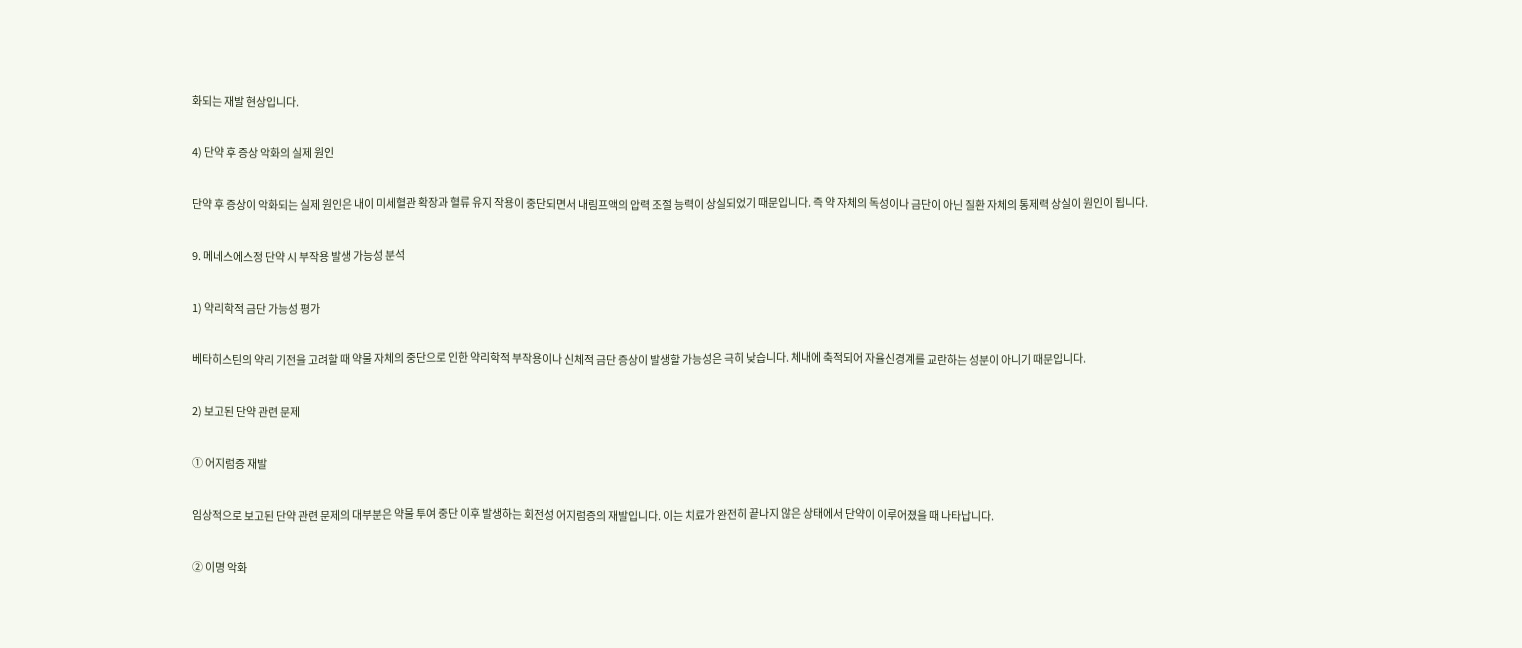화되는 재발 현상입니다.

4) 단약 후 증상 악화의 실제 원인

단약 후 증상이 악화되는 실제 원인은 내이 미세혈관 확장과 혈류 유지 작용이 중단되면서 내림프액의 압력 조절 능력이 상실되었기 때문입니다. 즉 약 자체의 독성이나 금단이 아닌 질환 자체의 통제력 상실이 원인이 됩니다.

9. 메네스에스정 단약 시 부작용 발생 가능성 분석

1) 약리학적 금단 가능성 평가

베타히스틴의 약리 기전을 고려할 때 약물 자체의 중단으로 인한 약리학적 부작용이나 신체적 금단 증상이 발생할 가능성은 극히 낮습니다. 체내에 축적되어 자율신경계를 교란하는 성분이 아니기 때문입니다.

2) 보고된 단약 관련 문제

① 어지럼증 재발

임상적으로 보고된 단약 관련 문제의 대부분은 약물 투여 중단 이후 발생하는 회전성 어지럼증의 재발입니다. 이는 치료가 완전히 끝나지 않은 상태에서 단약이 이루어졌을 때 나타납니다.

② 이명 악화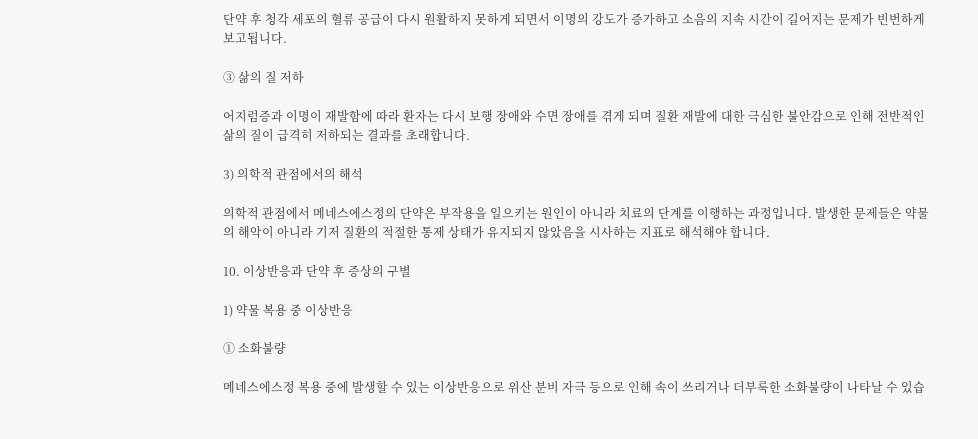단약 후 청각 세포의 혈류 공급이 다시 원활하지 못하게 되면서 이명의 강도가 증가하고 소음의 지속 시간이 길어지는 문제가 빈번하게 보고됩니다.

③ 삶의 질 저하

어지럼증과 이명이 재발함에 따라 환자는 다시 보행 장애와 수면 장애를 겪게 되며 질환 재발에 대한 극심한 불안감으로 인해 전반적인 삶의 질이 급격히 저하되는 결과를 초래합니다.

3) 의학적 관점에서의 해석

의학적 관점에서 메네스에스정의 단약은 부작용을 일으키는 원인이 아니라 치료의 단계를 이행하는 과정입니다. 발생한 문제들은 약물의 해악이 아니라 기저 질환의 적절한 통제 상태가 유지되지 않았음을 시사하는 지표로 해석해야 합니다.

10. 이상반응과 단약 후 증상의 구별

1) 약물 복용 중 이상반응

① 소화불량

메네스에스정 복용 중에 발생할 수 있는 이상반응으로 위산 분비 자극 등으로 인해 속이 쓰리거나 더부룩한 소화불량이 나타날 수 있습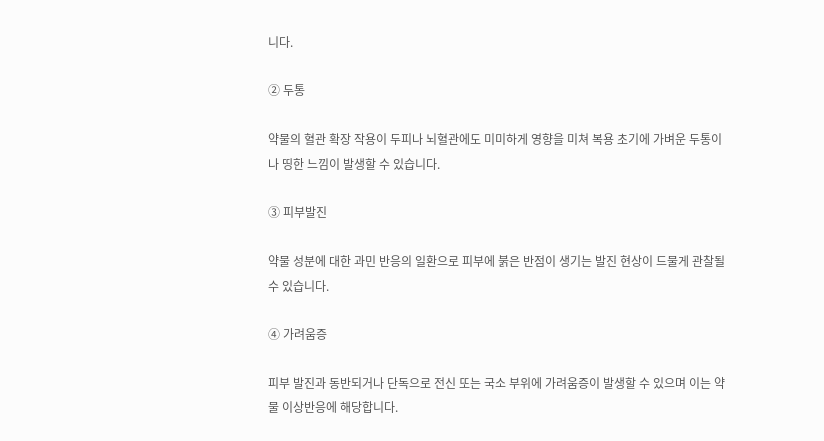니다.

② 두통

약물의 혈관 확장 작용이 두피나 뇌혈관에도 미미하게 영향을 미쳐 복용 초기에 가벼운 두통이나 띵한 느낌이 발생할 수 있습니다.

③ 피부발진

약물 성분에 대한 과민 반응의 일환으로 피부에 붉은 반점이 생기는 발진 현상이 드물게 관찰될 수 있습니다.

④ 가려움증

피부 발진과 동반되거나 단독으로 전신 또는 국소 부위에 가려움증이 발생할 수 있으며 이는 약물 이상반응에 해당합니다.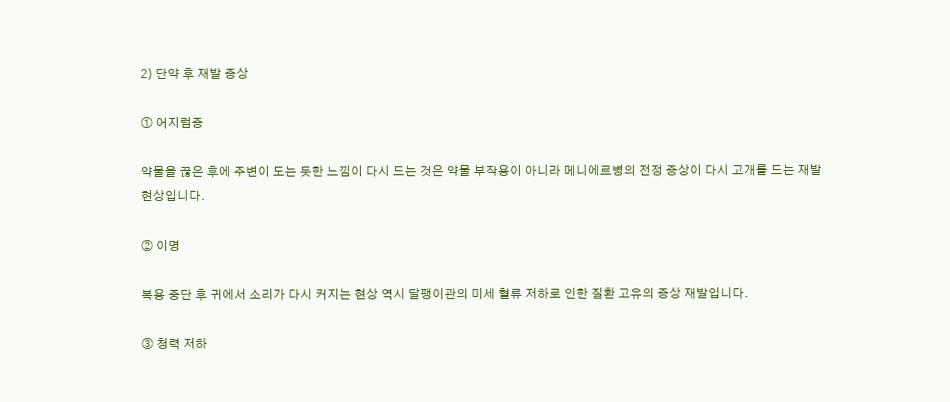2) 단약 후 재발 증상

① 어지럼증

약물을 끊은 후에 주변이 도는 듯한 느낌이 다시 드는 것은 약물 부작용이 아니라 메니에르병의 전정 증상이 다시 고개를 드는 재발 현상입니다.

② 이명

복용 중단 후 귀에서 소리가 다시 커지는 현상 역시 달팽이관의 미세 혈류 저하로 인한 질환 고유의 증상 재발입니다.

③ 청력 저하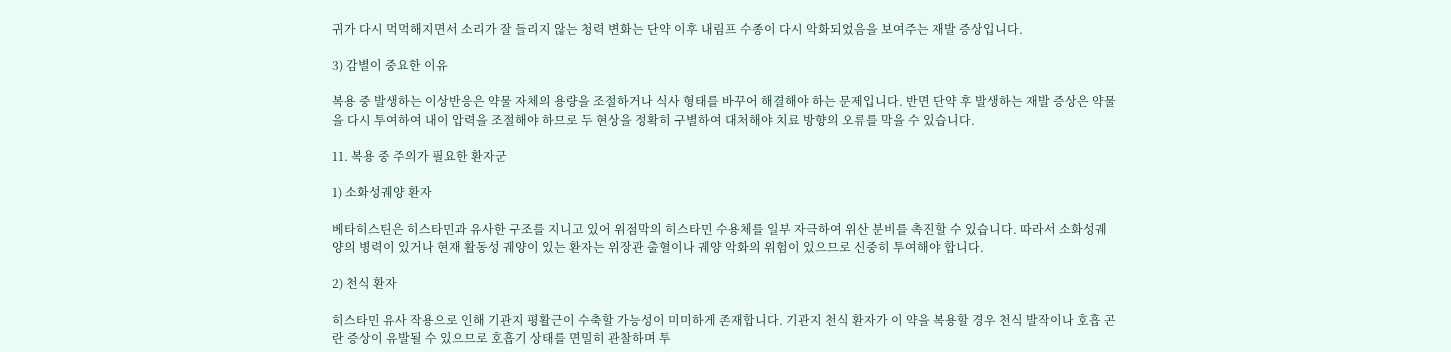귀가 다시 먹먹해지면서 소리가 잘 들리지 않는 청력 변화는 단약 이후 내림프 수종이 다시 악화되었음을 보여주는 재발 증상입니다.

3) 감별이 중요한 이유

복용 중 발생하는 이상반응은 약물 자체의 용량을 조절하거나 식사 형태를 바꾸어 해결해야 하는 문제입니다. 반면 단약 후 발생하는 재발 증상은 약물을 다시 투여하여 내이 압력을 조절해야 하므로 두 현상을 정확히 구별하여 대처해야 치료 방향의 오류를 막을 수 있습니다.

11. 복용 중 주의가 필요한 환자군

1) 소화성궤양 환자

베타히스틴은 히스타민과 유사한 구조를 지니고 있어 위점막의 히스타민 수용체를 일부 자극하여 위산 분비를 촉진할 수 있습니다. 따라서 소화성궤양의 병력이 있거나 현재 활동성 궤양이 있는 환자는 위장관 출혈이나 궤양 악화의 위험이 있으므로 신중히 투여해야 합니다.

2) 천식 환자

히스타민 유사 작용으로 인해 기관지 평활근이 수축할 가능성이 미미하게 존재합니다. 기관지 천식 환자가 이 약을 복용할 경우 천식 발작이나 호흡 곤란 증상이 유발될 수 있으므로 호흡기 상태를 면밀히 관찰하며 투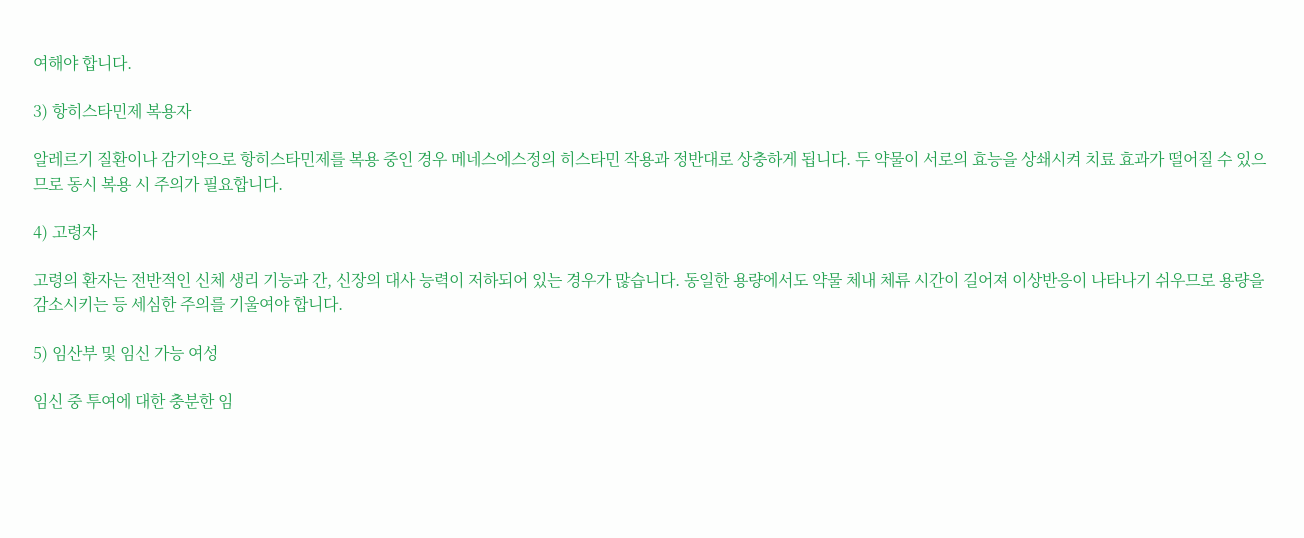여해야 합니다.

3) 항히스타민제 복용자

알레르기 질환이나 감기약으로 항히스타민제를 복용 중인 경우 메네스에스정의 히스타민 작용과 정반대로 상충하게 됩니다. 두 약물이 서로의 효능을 상쇄시켜 치료 효과가 떨어질 수 있으므로 동시 복용 시 주의가 필요합니다.

4) 고령자

고령의 환자는 전반적인 신체 생리 기능과 간, 신장의 대사 능력이 저하되어 있는 경우가 많습니다. 동일한 용량에서도 약물 체내 체류 시간이 길어져 이상반응이 나타나기 쉬우므로 용량을 감소시키는 등 세심한 주의를 기울여야 합니다.

5) 임산부 및 임신 가능 여성

임신 중 투여에 대한 충분한 임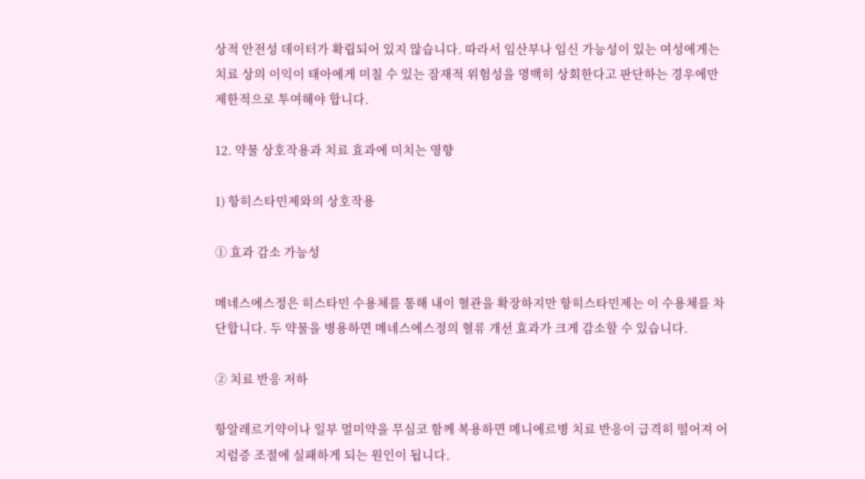상적 안전성 데이터가 확립되어 있지 않습니다. 따라서 임산부나 임신 가능성이 있는 여성에게는 치료 상의 이익이 태아에게 미칠 수 있는 잠재적 위험성을 명백히 상회한다고 판단하는 경우에만 제한적으로 투여해야 합니다.

12. 약물 상호작용과 치료 효과에 미치는 영향

1) 항히스타민제와의 상호작용

① 효과 감소 가능성

메네스에스정은 히스타민 수용체를 통해 내이 혈관을 확장하지만 항히스타민제는 이 수용체를 차단합니다. 두 약물을 병용하면 메네스에스정의 혈류 개선 효과가 크게 감소할 수 있습니다.

② 치료 반응 저하

항알레르기약이나 일부 멀미약을 무심코 함께 복용하면 메니에르병 치료 반응이 급격히 떨어져 어지럼증 조절에 실패하게 되는 원인이 됩니다.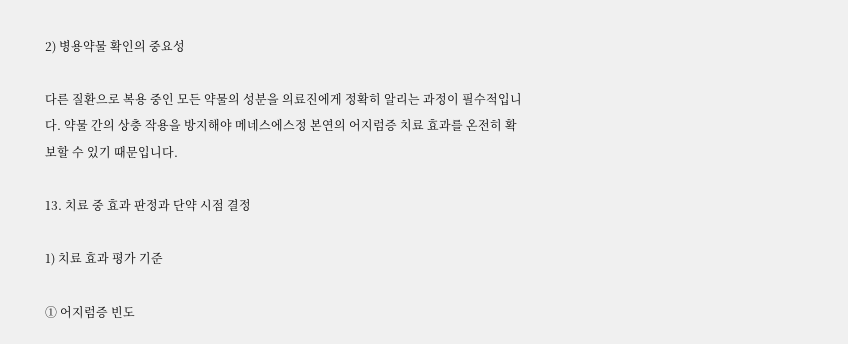2) 병용약물 확인의 중요성

다른 질환으로 복용 중인 모든 약물의 성분을 의료진에게 정확히 알리는 과정이 필수적입니다. 약물 간의 상충 작용을 방지해야 메네스에스정 본연의 어지럼증 치료 효과를 온전히 확보할 수 있기 때문입니다.

13. 치료 중 효과 판정과 단약 시점 결정

1) 치료 효과 평가 기준

① 어지럼증 빈도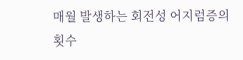매월 발생하는 회전성 어지럼증의 횟수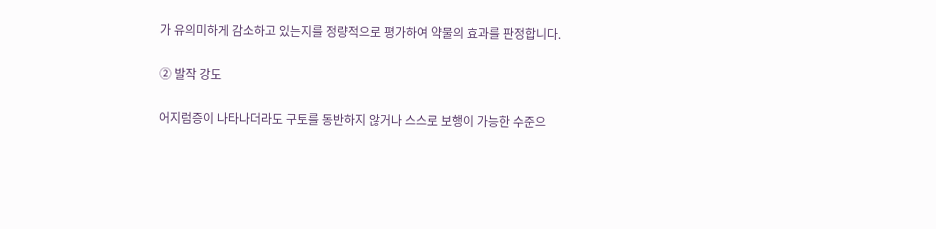가 유의미하게 감소하고 있는지를 정량적으로 평가하여 약물의 효과를 판정합니다.

② 발작 강도

어지럼증이 나타나더라도 구토를 동반하지 않거나 스스로 보행이 가능한 수준으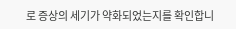로 증상의 세기가 약화되었는지를 확인합니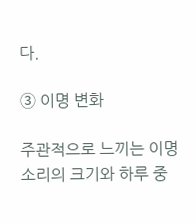다.

③ 이명 변화

주관적으로 느끼는 이명 소리의 크기와 하루 중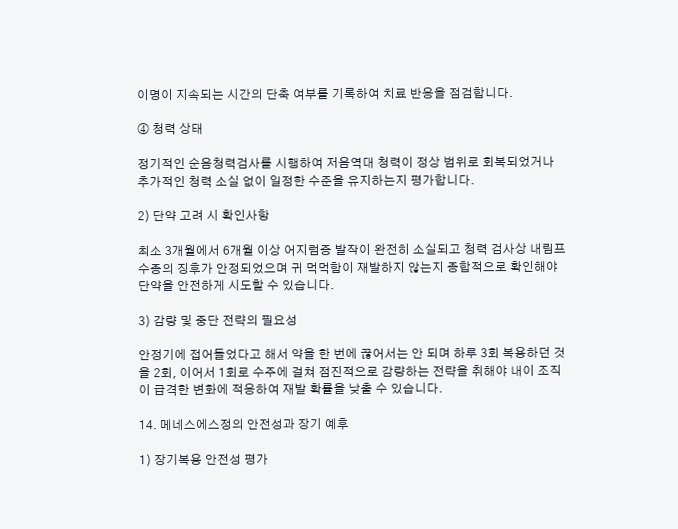이명이 지속되는 시간의 단축 여부를 기록하여 치료 반응을 점검합니다.

④ 청력 상태

정기적인 순음청력검사를 시행하여 저음역대 청력이 정상 범위로 회복되었거나 추가적인 청력 소실 없이 일정한 수준을 유지하는지 평가합니다.

2) 단약 고려 시 확인사항

최소 3개월에서 6개월 이상 어지럼증 발작이 완전히 소실되고 청력 검사상 내림프 수종의 징후가 안정되었으며 귀 먹먹함이 재발하지 않는지 종합적으로 확인해야 단약을 안전하게 시도할 수 있습니다.

3) 감량 및 중단 전략의 필요성

안정기에 접어들었다고 해서 약을 한 번에 끊어서는 안 되며 하루 3회 복용하던 것을 2회, 이어서 1회로 수주에 걸쳐 점진적으로 감량하는 전략을 취해야 내이 조직이 급격한 변화에 적응하여 재발 확률을 낮출 수 있습니다.

14. 메네스에스정의 안전성과 장기 예후

1) 장기복용 안전성 평가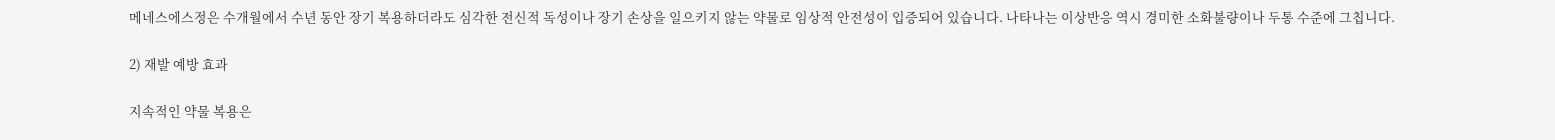메네스에스정은 수개월에서 수년 동안 장기 복용하더라도 심각한 전신적 독성이나 장기 손상을 일으키지 않는 약물로 임상적 안전성이 입증되어 있습니다. 나타나는 이상반응 역시 경미한 소화불량이나 두통 수준에 그칩니다.

2) 재발 예방 효과

지속적인 약물 복용은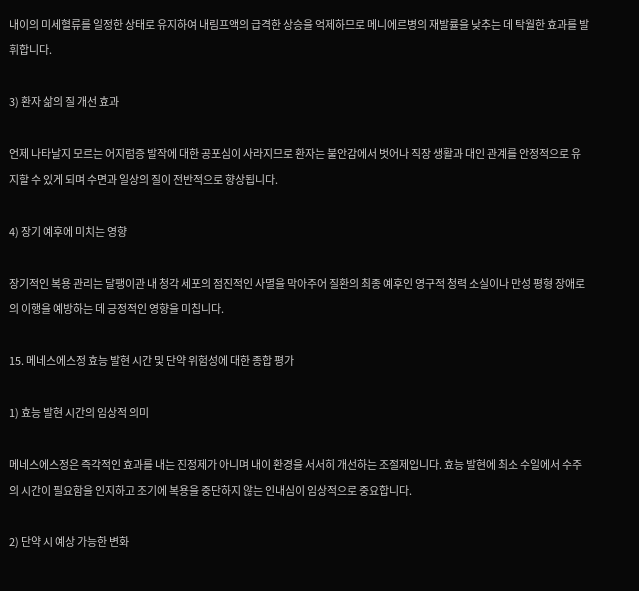내이의 미세혈류를 일정한 상태로 유지하여 내림프액의 급격한 상승을 억제하므로 메니에르병의 재발률을 낮추는 데 탁월한 효과를 발휘합니다.

3) 환자 삶의 질 개선 효과

언제 나타날지 모르는 어지럼증 발작에 대한 공포심이 사라지므로 환자는 불안감에서 벗어나 직장 생활과 대인 관계를 안정적으로 유지할 수 있게 되며 수면과 일상의 질이 전반적으로 향상됩니다.

4) 장기 예후에 미치는 영향

장기적인 복용 관리는 달팽이관 내 청각 세포의 점진적인 사멸을 막아주어 질환의 최종 예후인 영구적 청력 소실이나 만성 평형 장애로의 이행을 예방하는 데 긍정적인 영향을 미칩니다.

15. 메네스에스정 효능 발현 시간 및 단약 위험성에 대한 종합 평가

1) 효능 발현 시간의 임상적 의미

메네스에스정은 즉각적인 효과를 내는 진정제가 아니며 내이 환경을 서서히 개선하는 조절제입니다. 효능 발현에 최소 수일에서 수주의 시간이 필요함을 인지하고 조기에 복용을 중단하지 않는 인내심이 임상적으로 중요합니다.

2) 단약 시 예상 가능한 변화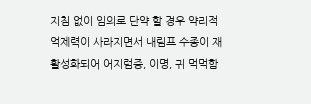지침 없이 임의로 단약 할 경우 약리적 억제력이 사라지면서 내림프 수종이 재활성화되어 어지럼증, 이명, 귀 먹먹함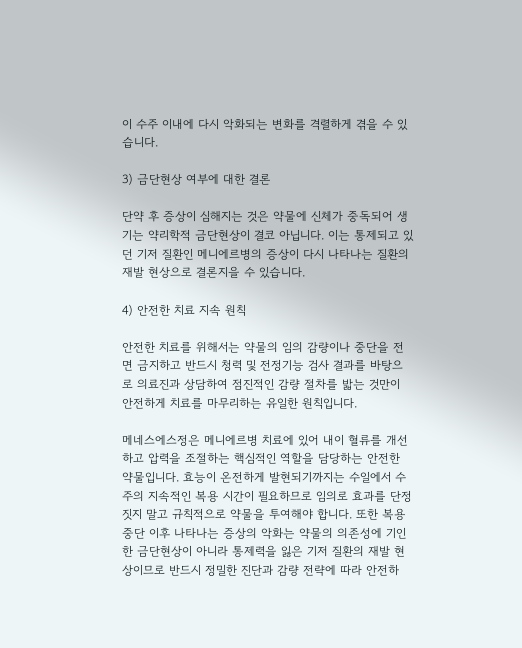이 수주 이내에 다시 악화되는 변화를 격렬하게 겪을 수 있습니다.

3) 금단현상 여부에 대한 결론

단약 후 증상이 심해지는 것은 약물에 신체가 중독되어 생기는 약리학적 금단현상이 결코 아닙니다. 이는 통제되고 있던 기저 질환인 메니에르병의 증상이 다시 나타나는 질환의 재발 현상으로 결론지을 수 있습니다.

4) 안전한 치료 지속 원칙

안전한 치료를 위해서는 약물의 임의 감량이나 중단을 전면 금지하고 반드시 청력 및 전정기능 검사 결과를 바탕으로 의료진과 상담하여 점진적인 감량 절차를 밟는 것만이 안전하게 치료를 마무리하는 유일한 원칙입니다.

메네스에스정은 메니에르병 치료에 있어 내이 혈류를 개선하고 압력을 조절하는 핵심적인 역할을 담당하는 안전한 약물입니다. 효능이 온전하게 발현되기까지는 수일에서 수주의 지속적인 복용 시간이 필요하므로 임의로 효과를 단정 짓지 말고 규칙적으로 약물을 투여해야 합니다. 또한 복용 중단 이후 나타나는 증상의 악화는 약물의 의존성에 기인한 금단현상이 아니라 통제력을 잃은 기저 질환의 재발 현상이므로 반드시 정밀한 진단과 감량 전략에 따라 안전하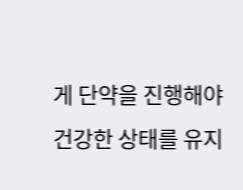게 단약을 진행해야 건강한 상태를 유지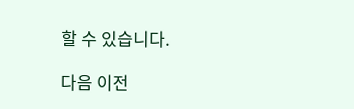할 수 있습니다.

다음 이전